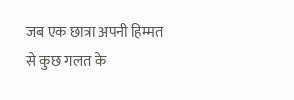जब एक छात्रा अपनी हिम्मत से कुछ गलत के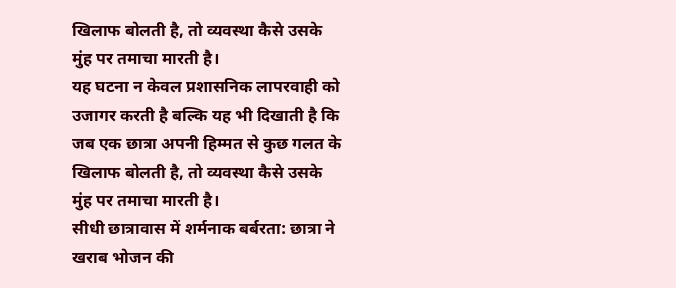खिलाफ बोलती है, तो व्यवस्था कैसे उसके मुंह पर तमाचा मारती है।
यह घटना न केवल प्रशासनिक लापरवाही को उजागर करती है बल्कि यह भी दिखाती है कि जब एक छात्रा अपनी हिम्मत से कुछ गलत के खिलाफ बोलती है, तो व्यवस्था कैसे उसके मुंह पर तमाचा मारती है।
सीधी छात्रावास में शर्मनाक बर्बरता: छात्रा ने खराब भोजन की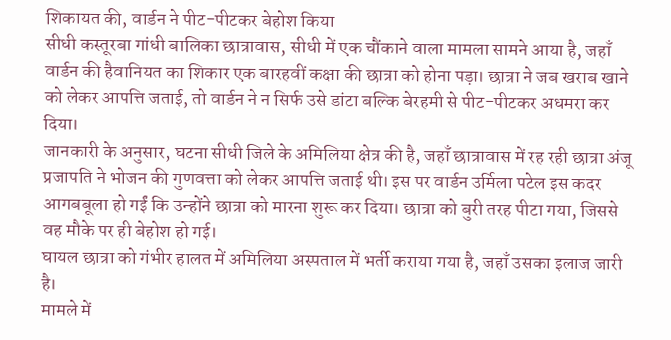शिकायत की, वार्डन ने पीट-पीटकर बेहोश किया
सीधी कस्तूरबा गांधी बालिका छात्रावास, सीधी में एक चौंकाने वाला मामला सामने आया है, जहाँ वार्डन की हैवानियत का शिकार एक बारहवीं कक्षा की छात्रा को होना पड़ा। छात्रा ने जब खराब खाने को लेकर आपत्ति जताई, तो वार्डन ने न सिर्फ उसे डांटा बल्कि बेरहमी से पीट-पीटकर अधमरा कर दिया।
जानकारी के अनुसार, घटना सीधी जिले के अमिलिया क्षेत्र की है, जहाँ छात्रावास में रह रही छात्रा अंजू प्रजापति ने भोजन की गुणवत्ता को लेकर आपत्ति जताई थी। इस पर वार्डन उर्मिला पटेल इस कदर आगबबूला हो गईं कि उन्होंने छात्रा को मारना शुरू कर दिया। छात्रा को बुरी तरह पीटा गया, जिससे वह मौके पर ही बेहोश हो गई।
घायल छात्रा को गंभीर हालत में अमिलिया अस्पताल में भर्ती कराया गया है, जहाँ उसका इलाज जारी है।
मामले में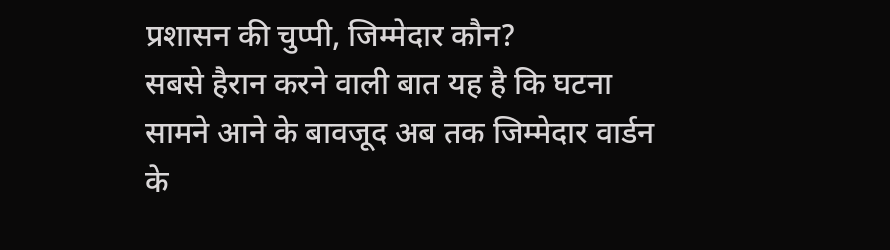प्रशासन की चुप्पी, जिम्मेदार कौन?
सबसे हैरान करने वाली बात यह है कि घटना सामने आने के बावजूद अब तक जिम्मेदार वार्डन के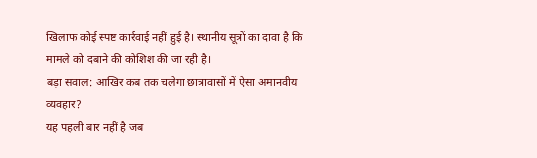खिलाफ कोई स्पष्ट कार्रवाई नहीं हुई है। स्थानीय सूत्रों का दावा है कि मामले को दबाने की कोशिश की जा रही है।
बड़ा सवाल: आखिर कब तक चलेगा छात्रावासों में ऐसा अमानवीय व्यवहार?
यह पहली बार नहीं है जब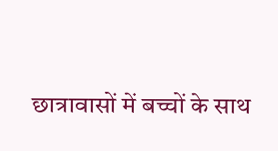छात्रावासों में बच्चों के साथ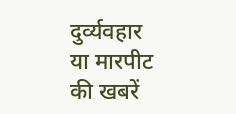दुर्व्यवहार या मारपीट की खबरें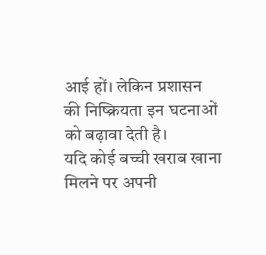आई हों। लेकिन प्रशासन की निष्क्रियता इन घटनाओं को बढ़ावा देती है।
यदि कोई बच्ची खराब खाना मिलने पर अपनी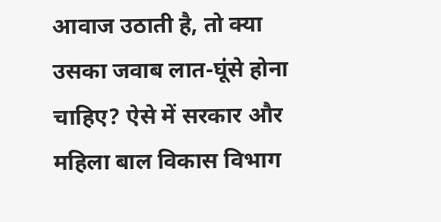आवाज उठाती है, तो क्या उसका जवाब लात-घूंसे होना चाहिए? ऐसे में सरकार और महिला बाल विकास विभाग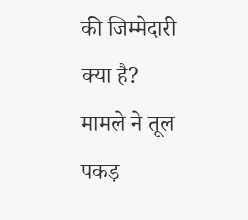की जिम्मेदारी क्या है?
मामले ने तूल पकड़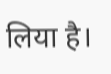लिया है।